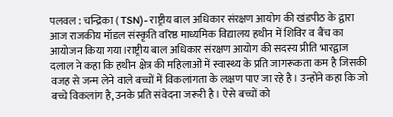पलवल : चन्द्रिका ( TSN)- राष्ट्रीय बाल अधिकार संरक्षण आयोग की खंडपीठ के द्वारा आज राजकीय मॉडल संस्कृति वरिष्ठ माध्यमिक विद्यालय हथीन में शिविर व बैंच का आयोजन किया गया।राष्ट्रीय बाल अधिकार संरक्षण आयोग की सदस्य प्रीति भारद्वाज दलाल ने कहा कि हथीन क्षेत्र की महिलाओं में स्वास्थ्य के प्रति जागरूकता कम है जिसकी वजह से जन्म लेने वाले बच्चों में विकलांगता के लक्षण पाए जा रहे है। उन्होंने कहा कि जो बच्चे विकलांग है,उनके प्रति संवेदना जरूरी है। ऐसे बच्चों को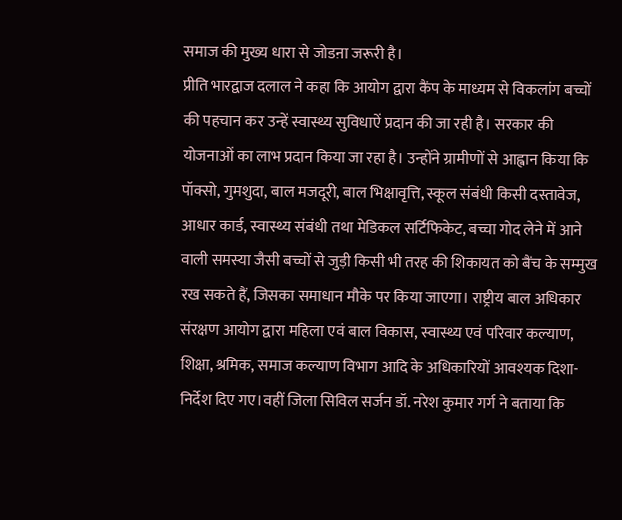समाज की मुख्य धारा से जोडऩा जरूरी है।
प्रीति भारद्वाज दलाल ने कहा कि आयोग द्वारा कैंप के माध्यम से विकलांग बच्चों की पहचान कर उन्हें स्वास्थ्य सुविधाऐं प्रदान की जा रही है। सरकार की योजनाओं का लाभ प्रदान किया जा रहा है। उन्होंने ग्रामीणों से आह्वान किया कि पॉक्सो, गुमशुदा, बाल मजदूरी, बाल भिक्षावृत्ति, स्कूल संबंधी किसी दस्तावेज, आधार कार्ड, स्वास्थ्य संबंधी तथा मेडिकल सर्टिफिकेट, बच्चा गोद लेने में आने वाली समस्या जैसी बच्चों से जुड़ी किसी भी तरह की शिकायत को बैंच के सम्मुख रख सकते हैं, जिसका समाधान मौके पर किया जाएगा। राष्ट्रीय बाल अधिकार संरक्षण आयोग द्वारा महिला एवं बाल विकास, स्वास्थ्य एवं परिवार कल्याण, शिक्षा, श्रमिक, समाज कल्याण विभाग आदि के अधिकारियों आवश्यक दिशा-निर्देश दिए गए।वहीं जिला सिविल सर्जन डॉ. नरेश कुमार गर्ग ने बताया कि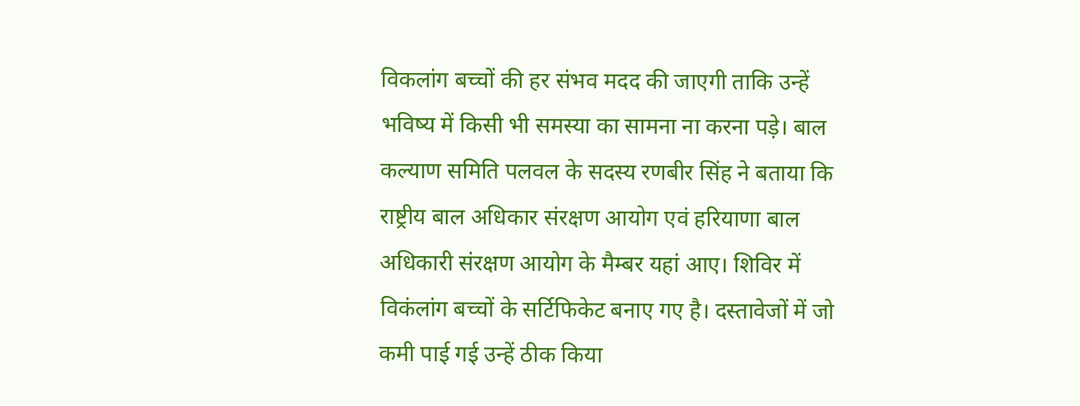विकलांग बच्चों की हर संभव मदद की जाएगी ताकि उन्हें भविष्य में किसी भी समस्या का सामना ना करना पड़े। बाल कल्याण समिति पलवल के सदस्य रणबीर सिंह ने बताया कि राष्ट्रीय बाल अधिकार संरक्षण आयोग एवं हरियाणा बाल अधिकारी संरक्षण आयोग के मैम्बर यहां आए। शिविर में विकंलांग बच्चों के सर्टिफिकेट बनाए गए है। दस्तावेजों में जो कमी पाई गई उन्हें ठीक किया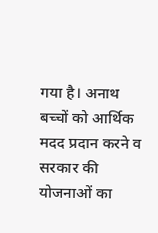गया है। अनाथ बच्चों को आर्थिक मदद प्रदान करने व सरकार की योजनाओं का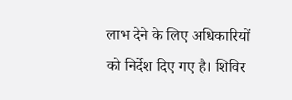लाभ देने के लिए अधिकारियों को निर्देश दिए गए है। शिविर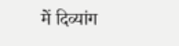में दिव्यांग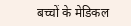बच्चों के मेडिकल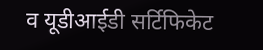व यूडीआईडी सर्टिफिकेट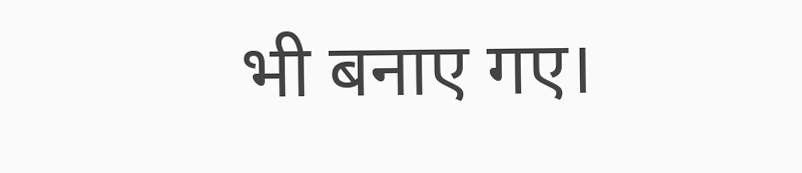भी बनाए गए।